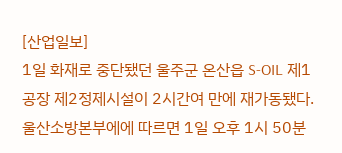[산업일보]
1일 화재로 중단됐던 울주군 온산읍 S-OIL 제1공장 제2정제시설이 2시간여 만에 재가동됐다.
울산소방본부에에 따르면 1일 오후 1시 50분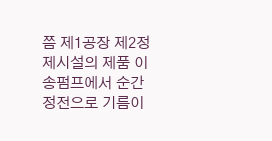쯤 제1공장 제2정제시설의 제품 이송펌프에서 순간정전으로 기름이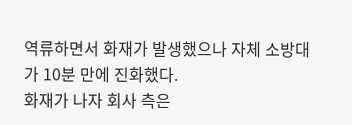역류하면서 화재가 발생했으나 자체 소방대가 10분 만에 진화했다.
화재가 나자 회사 측은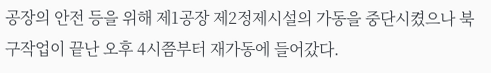공장의 안전 등을 위해 제1공장 제2정제시설의 가동을 중단시켰으나 북구작업이 끝난 오후 4시쯤부터 재가동에 들어갔다.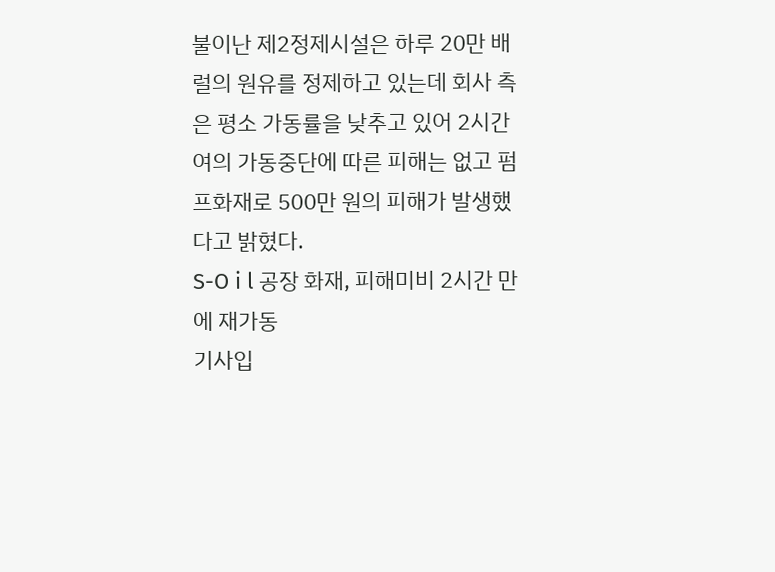불이난 제2정제시설은 하루 20만 배럴의 원유를 정제하고 있는데 회사 측은 평소 가동률을 낮추고 있어 2시간여의 가동중단에 따른 피해는 없고 펌프화재로 500만 원의 피해가 발생했다고 밝혔다.
S-O i l 공장 화재, 피해미비 2시간 만에 재가동
기사입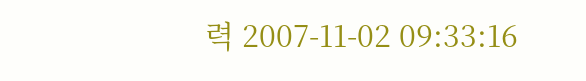력 2007-11-02 09:33:16